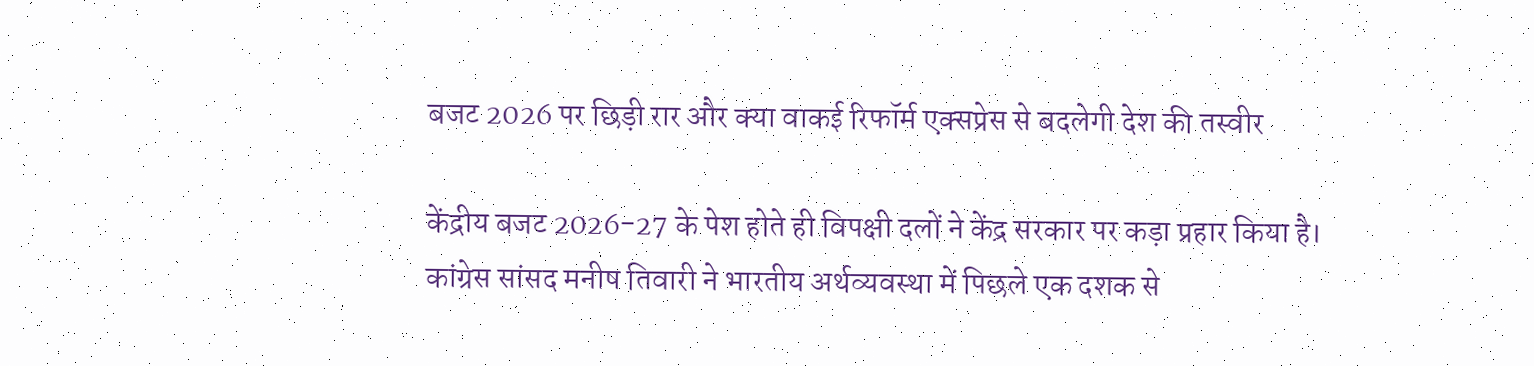बजट 2026 पर छिड़ी रार और क्या वाकई रिफॉर्म एक्सप्रेस से बदलेगी देश की तस्वीर

केंद्रीय बजट 2026-27 के पेश होते ही विपक्षी दलों ने केंद्र सरकार पर कड़ा प्रहार किया है। कांग्रेस सांसद मनीष तिवारी ने भारतीय अर्थव्यवस्था में पिछले एक दशक से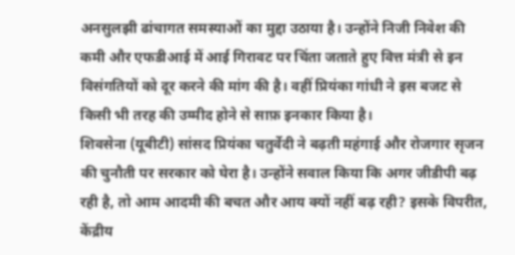अनसुलझी ढांचागत समस्याओं का मुद्दा उठाया है। उन्होंने निजी निवेश की कमी और एफडीआई में आई गिरावट पर चिंता जताते हुए वित्त मंत्री से इन विसंगतियों को दूर करने की मांग की है। वहीं प्रियंका गांधी ने इस बजट से किसी भी तरह की उम्मीद होने से साफ़ इनकार किया है।
शिवसेना (यूबीटी) सांसद प्रियंका चतुर्वेदी ने बढ़ती महंगाई और रोजगार सृजन की चुनौती पर सरकार को घेरा है। उन्होंने सवाल किया कि अगर जीडीपी बढ़ रही है, तो आम आदमी की बचत और आय क्यों नहीं बढ़ रही? इसके विपरीत, केंद्रीय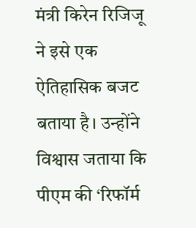मंत्री किरेन रिजिजू ने इसे एक ऐतिहासिक बजट बताया है। उन्होंने विश्वास जताया कि पीएम की ‘रिफॉर्म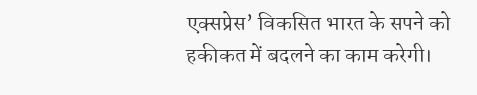एक्सप्रेस’ विकसित भारत के सपने को हकीकत में बदलने का काम करेगी।